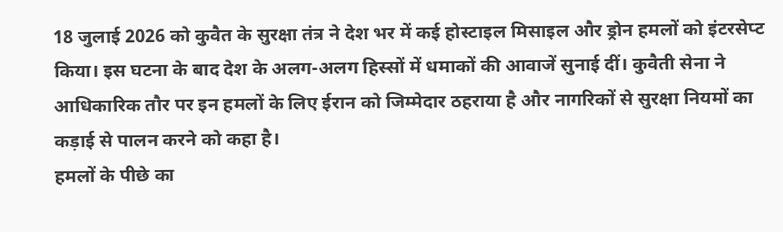18 जुलाई 2026 को कुवैत के सुरक्षा तंत्र ने देश भर में कई होस्टाइल मिसाइल और ड्रोन हमलों को इंटरसेप्ट किया। इस घटना के बाद देश के अलग-अलग हिस्सों में धमाकों की आवाजें सुनाई दीं। कुवैती सेना ने आधिकारिक तौर पर इन हमलों के लिए ईरान को जिम्मेदार ठहराया है और नागरिकों से सुरक्षा नियमों का कड़ाई से पालन करने को कहा है।
हमलों के पीछे का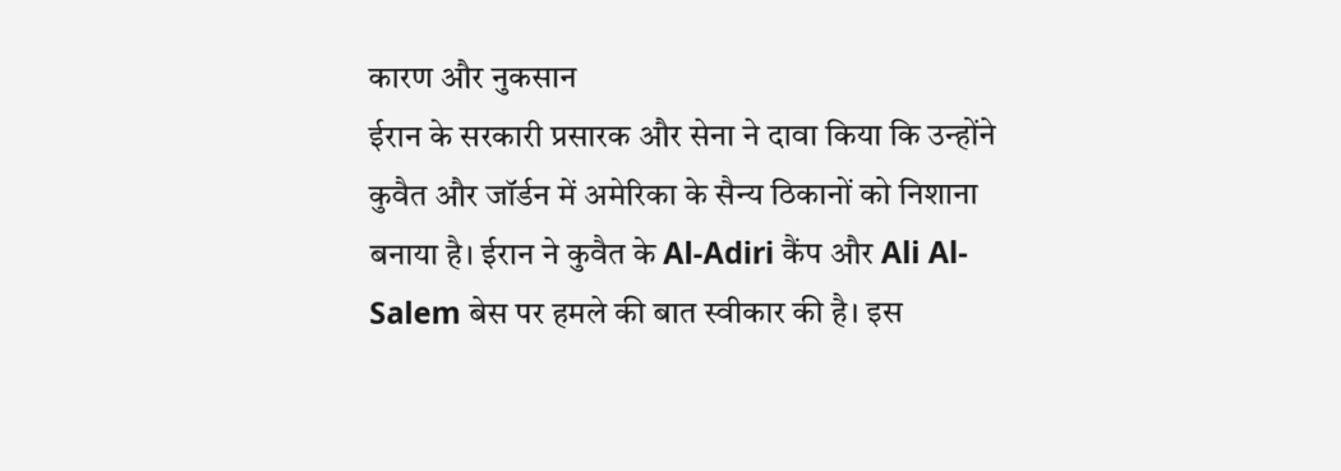कारण और नुकसान
ईरान के सरकारी प्रसारक और सेना ने दावा किया कि उन्होंने कुवैत और जॉर्डन में अमेरिका के सैन्य ठिकानों को निशाना बनाया है। ईरान ने कुवैत के Al-Adiri कैंप और Ali Al-Salem बेस पर हमले की बात स्वीकार की है। इस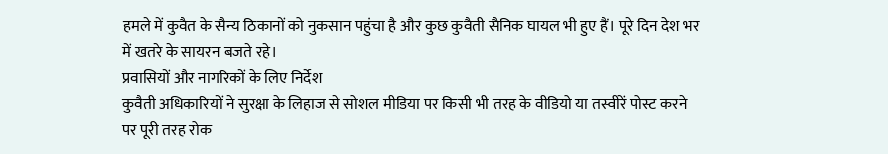हमले में कुवैत के सैन्य ठिकानों को नुकसान पहुंचा है और कुछ कुवैती सैनिक घायल भी हुए हैं। पूरे दिन देश भर में खतरे के सायरन बजते रहे।
प्रवासियों और नागरिकों के लिए निर्देश
कुवैती अधिकारियों ने सुरक्षा के लिहाज से सोशल मीडिया पर किसी भी तरह के वीडियो या तस्वीरें पोस्ट करने पर पूरी तरह रोक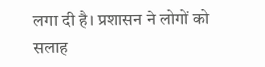लगा दी है। प्रशासन ने लोगों को सलाह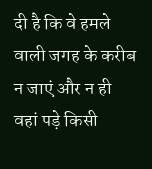दी है कि वे हमले वाली जगह के करीब न जाएं और न ही वहां पड़े किसी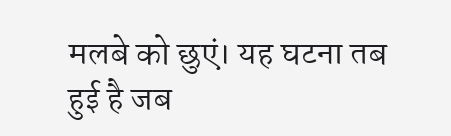मलबे को छुएं। यह घटना तब हुई है जब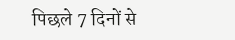पिछले 7 दिनों से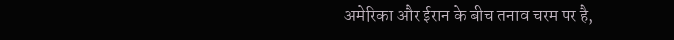अमेरिका और ईरान के बीच तनाव चरम पर है,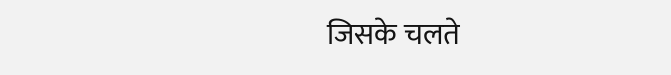जिसके चलते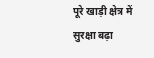पूरे खाड़ी क्षेत्र में सुरक्षा बढ़ा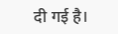दी गई है।